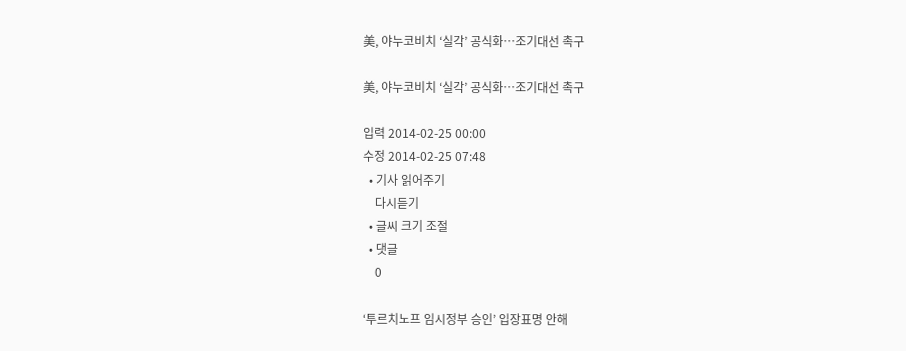美, 야누코비치 ‘실각’ 공식화…조기대선 촉구

美, 야누코비치 ‘실각’ 공식화…조기대선 촉구

입력 2014-02-25 00:00
수정 2014-02-25 07:48
  • 기사 읽어주기
    다시듣기
  • 글씨 크기 조절
  • 댓글
    0

‘투르치노프 임시정부 승인’ 입장표명 안해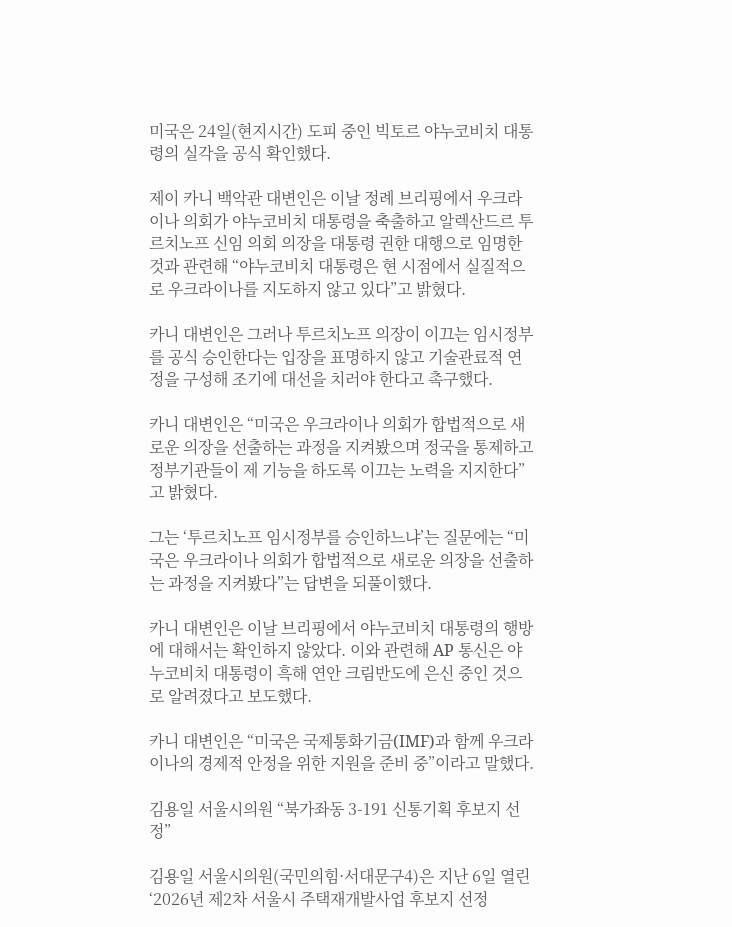미국은 24일(현지시간) 도피 중인 빅토르 야누코비치 대통령의 실각을 공식 확인했다.

제이 카니 백악관 대변인은 이날 정례 브리핑에서 우크라이나 의회가 야누코비치 대통령을 축출하고 알렉산드르 투르치노프 신임 의회 의장을 대통령 권한 대행으로 임명한 것과 관련해 “야누코비치 대통령은 현 시점에서 실질적으로 우크라이나를 지도하지 않고 있다”고 밝혔다.

카니 대변인은 그러나 투르치노프 의장이 이끄는 임시정부를 공식 승인한다는 입장을 표명하지 않고 기술관료적 연정을 구성해 조기에 대선을 치러야 한다고 촉구했다.

카니 대변인은 “미국은 우크라이나 의회가 합법적으로 새로운 의장을 선출하는 과정을 지켜봤으며 정국을 통제하고 정부기관들이 제 기능을 하도록 이끄는 노력을 지지한다”고 밝혔다.

그는 ‘투르치노프 임시정부를 승인하느냐’는 질문에는 “미국은 우크라이나 의회가 합법적으로 새로운 의장을 선출하는 과정을 지켜봤다”는 답변을 되풀이했다.

카니 대변인은 이날 브리핑에서 야누코비치 대통령의 행방에 대해서는 확인하지 않았다. 이와 관련해 AP 통신은 야누코비치 대통령이 흑해 연안 크림반도에 은신 중인 것으로 알려졌다고 보도했다.

카니 대변인은 “미국은 국제통화기금(IMF)과 함께 우크라이나의 경제적 안정을 위한 지원을 준비 중”이라고 말했다.

김용일 서울시의원 “북가좌동 3-191 신통기획 후보지 선정”

김용일 서울시의원(국민의힘·서대문구4)은 지난 6일 열린 ‘2026년 제2차 서울시 주택재개발사업 후보지 선정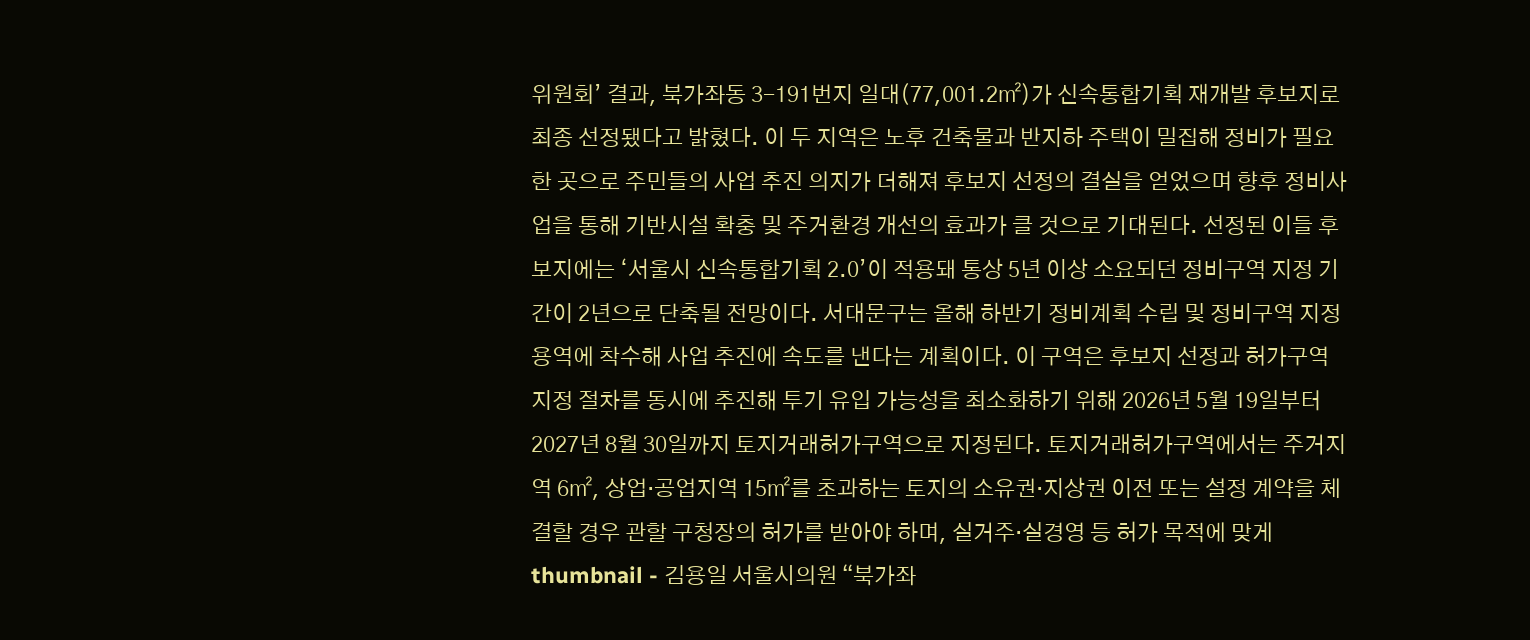위원회’ 결과, 북가좌동 3-191번지 일대(77,001.2㎡)가 신속통합기획 재개발 후보지로 최종 선정됐다고 밝혔다. 이 두 지역은 노후 건축물과 반지하 주택이 밀집해 정비가 필요한 곳으로 주민들의 사업 추진 의지가 더해져 후보지 선정의 결실을 얻었으며 향후 정비사업을 통해 기반시설 확충 및 주거환경 개선의 효과가 클 것으로 기대된다. 선정된 이들 후보지에는 ‘서울시 신속통합기획 2.0’이 적용돼 통상 5년 이상 소요되던 정비구역 지정 기간이 2년으로 단축될 전망이다. 서대문구는 올해 하반기 정비계획 수립 및 정비구역 지정 용역에 착수해 사업 추진에 속도를 낸다는 계획이다. 이 구역은 후보지 선정과 허가구역 지정 절차를 동시에 추진해 투기 유입 가능성을 최소화하기 위해 2026년 5월 19일부터 2027년 8월 30일까지 토지거래허가구역으로 지정된다. 토지거래허가구역에서는 주거지역 6㎡, 상업·공업지역 15㎡를 초과하는 토지의 소유권·지상권 이전 또는 설정 계약을 체결할 경우 관할 구청장의 허가를 받아야 하며, 실거주·실경영 등 허가 목적에 맞게
thumbnail - 김용일 서울시의원 “북가좌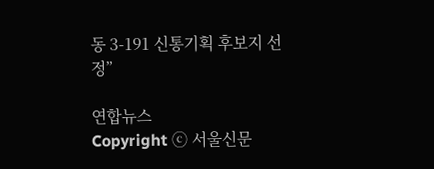동 3-191 신통기획 후보지 선정”

연합뉴스
Copyright ⓒ 서울신문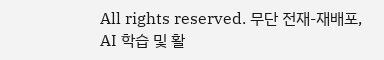All rights reserved. 무단 전재-재배포, AI 학습 및 활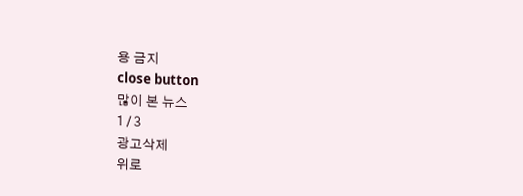용 금지
close button
많이 본 뉴스
1 / 3
광고삭제
위로